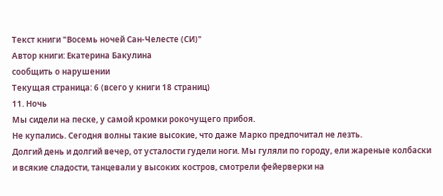Текст книги "Восемь ночей Сан-Челесте (СИ)"
Автор книги: Екатерина Бакулина
сообщить о нарушении
Текущая страница: 6 (всего у книги 18 страниц)
11. Ночь
Мы сидели на песке, у самой кромки рокочущего прибоя.
Не купались. Сегодня волны такие высокие, что даже Марко предпочитал не лезть.
Долгий день и долгий вечер, от усталости гудели ноги. Мы гуляли по городу, ели жареные колбаски и всякие сладости, танцевали у высоких костров, смотрели фейерверки на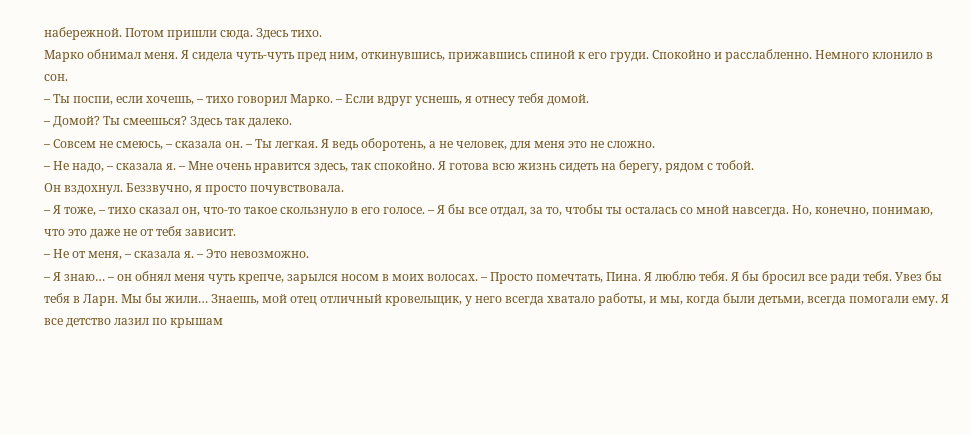набережной. Потом пришли сюда. Здесь тихо.
Марко обнимал меня. Я сидела чуть-чуть пред ним, откинувшись, прижавшись спиной к его груди. Спокойно и расслабленно. Немного клонило в сон.
– Ты поспи, если хочешь, – тихо говорил Марко. – Если вдруг уснешь, я отнесу тебя домой.
– Домой? Ты смеешься? Здесь так далеко.
– Совсем не смеюсь, – сказала он. – Ты легкая. Я ведь оборотень, а не человек, для меня это не сложно.
– Не надо, – сказала я. – Мне очень нравится здесь, так спокойно. Я готова всю жизнь сидеть на берегу, рядом с тобой.
Он вздохнул. Беззвучно, я просто почувствовала.
– Я тоже, – тихо сказал он, что-то такое скользнуло в его голосе. – Я бы все отдал, за то, чтобы ты осталась со мной навсегда. Но, конечно, понимаю, что это даже не от тебя зависит.
– Не от меня, – сказала я. – Это невозможно.
– Я знаю… – он обнял меня чуть крепче, зарылся носом в моих волосах. – Просто помечтать, Пина. Я люблю тебя. Я бы бросил все ради тебя. Увез бы тебя в Ларн. Мы бы жили… Знаешь, мой отец отличный кровельщик, у него всегда хватало работы, и мы, когда были детьми, всегда помогали ему. Я все детство лазил по крышам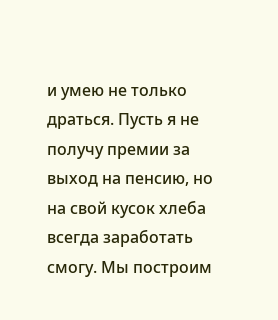и умею не только драться. Пусть я не получу премии за выход на пенсию, но на свой кусок хлеба всегда заработать смогу. Мы построим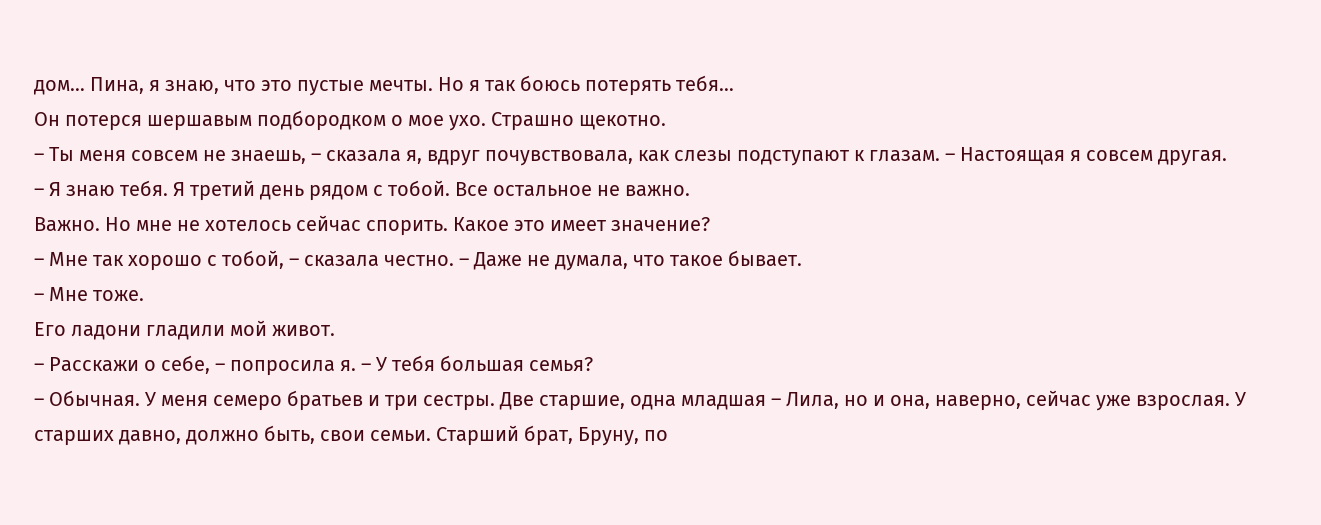дом… Пина, я знаю, что это пустые мечты. Но я так боюсь потерять тебя…
Он потерся шершавым подбородком о мое ухо. Страшно щекотно.
– Ты меня совсем не знаешь, – сказала я, вдруг почувствовала, как слезы подступают к глазам. – Настоящая я совсем другая.
– Я знаю тебя. Я третий день рядом с тобой. Все остальное не важно.
Важно. Но мне не хотелось сейчас спорить. Какое это имеет значение?
– Мне так хорошо с тобой, – сказала честно. – Даже не думала, что такое бывает.
– Мне тоже.
Его ладони гладили мой живот.
– Расскажи о себе, – попросила я. – У тебя большая семья?
– Обычная. У меня семеро братьев и три сестры. Две старшие, одна младшая – Лила, но и она, наверно, сейчас уже взрослая. У старших давно, должно быть, свои семьи. Старший брат, Бруну, по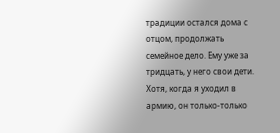традиции остался дома с отцом, продолжать семейное дело. Ему уже за тридцать, у него свои дети. Хотя, когда я уходил в армию, он только-только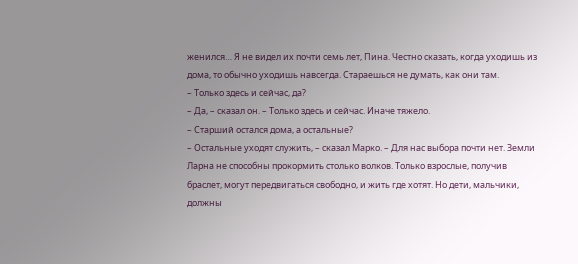женился… Я не видел их почти семь лет, Пина. Честно сказать, когда уходишь из дома, то обычно уходишь навсегда. Стараешься не думать, как они там.
– Только здесь и сейчас, да?
– Да, – сказал он. – Только здесь и сейчас. Иначе тяжело.
– Старший остался дома, а остальные?
– Остальные уходят служить, – сказал Марко. – Для нас выбора почти нет. Земли Ларна не способны прокормить столько волков. Только взрослые, получив браслет, могут передвигаться свободно, и жить где хотят. Но дети, мальчики, должны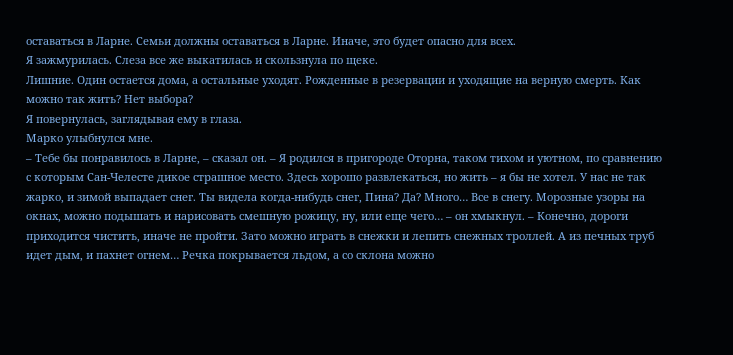оставаться в Ларне. Семьи должны оставаться в Ларне. Иначе, это будет опасно для всех.
Я зажмурилась. Слеза все же выкатилась и скользнула по щеке.
Лишние. Один остается дома, а остальные уходят. Рожденные в резервации и уходящие на верную смерть. Как можно так жить? Нет выбора?
Я повернулась, заглядывая ему в глаза.
Марко улыбнулся мне.
– Тебе бы понравилось в Ларне, – сказал он. – Я родился в пригороде Оторна, таком тихом и уютном, по сравнению с которым Сан-Челесте дикое страшное место. Здесь хорошо развлекаться, но жить – я бы не хотел. У нас не так жарко, и зимой выпадает снег. Ты видела когда-нибудь снег, Пина? Да? Много… Все в снегу. Морозные узоры на окнах, можно подышать и нарисовать смешную рожицу, ну, или еще чего… – он хмыкнул. – Конечно, дороги приходится чистить, иначе не пройти. Зато можно играть в снежки и лепить снежных троллей. А из печных труб идет дым, и пахнет огнем… Речка покрывается льдом, а со склона можно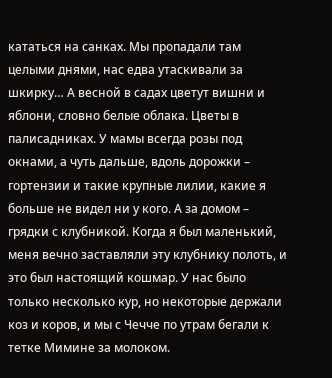кататься на санках. Мы пропадали там целыми днями, нас едва утаскивали за шкирку… А весной в садах цветут вишни и яблони, словно белые облака. Цветы в палисадниках. У мамы всегда розы под окнами, а чуть дальше, вдоль дорожки – гортензии и такие крупные лилии, какие я больше не видел ни у кого. А за домом – грядки с клубникой. Когда я был маленький, меня вечно заставляли эту клубнику полоть, и это был настоящий кошмар. У нас было только несколько кур, но некоторые держали коз и коров, и мы с Чечче по утрам бегали к тетке Мимине за молоком.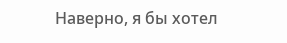Наверно, я бы хотел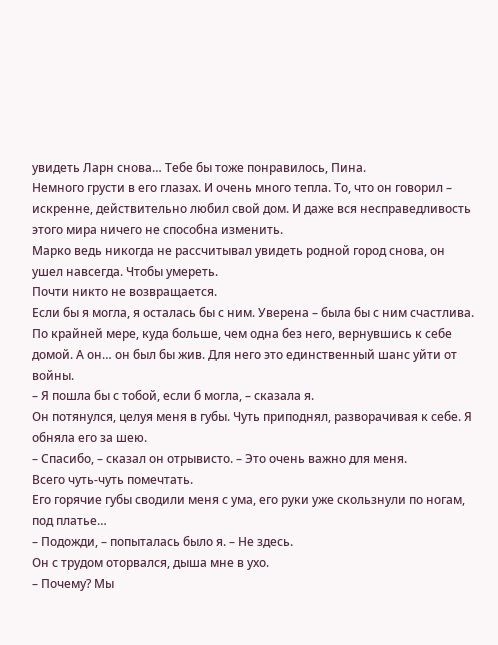увидеть Ларн снова… Тебе бы тоже понравилось, Пина.
Немного грусти в его глазах. И очень много тепла. То, что он говорил – искренне, действительно любил свой дом. И даже вся несправедливость этого мира ничего не способна изменить.
Марко ведь никогда не рассчитывал увидеть родной город снова, он ушел навсегда. Чтобы умереть.
Почти никто не возвращается.
Если бы я могла, я осталась бы с ним. Уверена – была бы с ним счастлива. По крайней мере, куда больше, чем одна без него, вернувшись к себе домой. А он… он был бы жив. Для него это единственный шанс уйти от войны.
– Я пошла бы с тобой, если б могла, – сказала я.
Он потянулся, целуя меня в губы. Чуть приподнял, разворачивая к себе. Я обняла его за шею.
– Спасибо, – сказал он отрывисто. – Это очень важно для меня.
Всего чуть-чуть помечтать.
Его горячие губы сводили меня с ума, его руки уже скользнули по ногам, под платье…
– Подожди, – попыталась было я. – Не здесь.
Он с трудом оторвался, дыша мне в ухо.
– Почему? Мы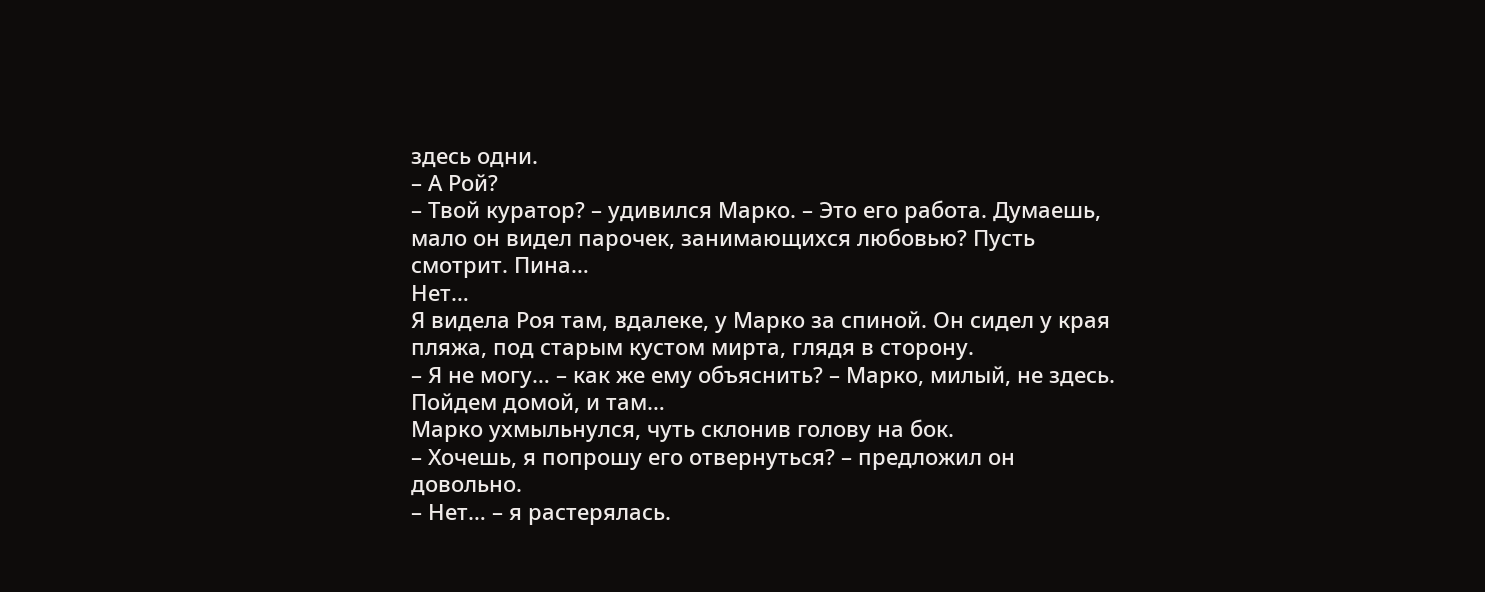здесь одни.
– А Рой?
– Твой куратор? – удивился Марко. – Это его работа. Думаешь, мало он видел парочек, занимающихся любовью? Пусть смотрит. Пина…
Нет…
Я видела Роя там, вдалеке, у Марко за спиной. Он сидел у края пляжа, под старым кустом мирта, глядя в сторону.
– Я не могу… – как же ему объяснить? – Марко, милый, не здесь. Пойдем домой, и там…
Марко ухмыльнулся, чуть склонив голову на бок.
– Хочешь, я попрошу его отвернуться? – предложил он довольно.
– Нет… – я растерялась.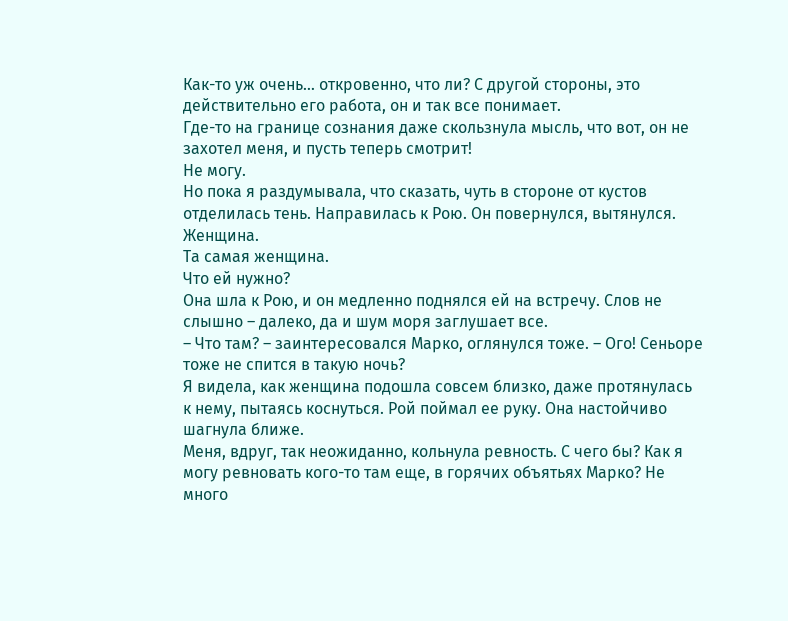Как-то уж очень… откровенно, что ли? С другой стороны, это действительно его работа, он и так все понимает.
Где-то на границе сознания даже скользнула мысль, что вот, он не захотел меня, и пусть теперь смотрит!
Не могу.
Но пока я раздумывала, что сказать, чуть в стороне от кустов отделилась тень. Направилась к Рою. Он повернулся, вытянулся.
Женщина.
Та самая женщина.
Что ей нужно?
Она шла к Рою, и он медленно поднялся ей на встречу. Слов не слышно – далеко, да и шум моря заглушает все.
– Что там? – заинтересовался Марко, оглянулся тоже. – Ого! Сеньоре тоже не спится в такую ночь?
Я видела, как женщина подошла совсем близко, даже протянулась к нему, пытаясь коснуться. Рой поймал ее руку. Она настойчиво шагнула ближе.
Меня, вдруг, так неожиданно, кольнула ревность. С чего бы? Как я могу ревновать кого-то там еще, в горячих объятьях Марко? Не много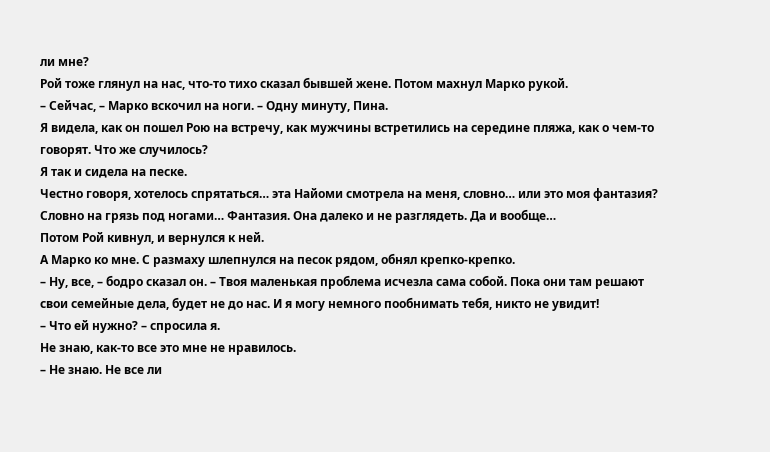ли мне?
Рой тоже глянул на нас, что-то тихо сказал бывшей жене. Потом махнул Марко рукой.
– Сейчас, – Марко вскочил на ноги. – Одну минуту, Пина.
Я видела, как он пошел Рою на встречу, как мужчины встретились на середине пляжа, как о чем-то говорят. Что же случилось?
Я так и сидела на песке.
Честно говоря, хотелось спрятаться… эта Найоми смотрела на меня, словно… или это моя фантазия? Словно на грязь под ногами… Фантазия. Она далеко и не разглядеть. Да и вообще…
Потом Рой кивнул, и вернулся к ней.
А Марко ко мне. С размаху шлепнулся на песок рядом, обнял крепко-крепко.
– Ну, все, – бодро сказал он. – Твоя маленькая проблема исчезла сама собой. Пока они там решают свои семейные дела, будет не до нас. И я могу немного пообнимать тебя, никто не увидит!
– Что ей нужно? – спросила я.
Не знаю, как-то все это мне не нравилось.
– Не знаю. Не все ли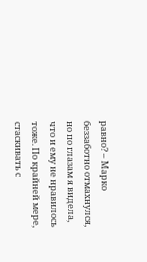равно? – Марко беззаботно отмахнулся, но по глазам я видела, что и ему не нравилось тоже. По крайней мере, стаскивать с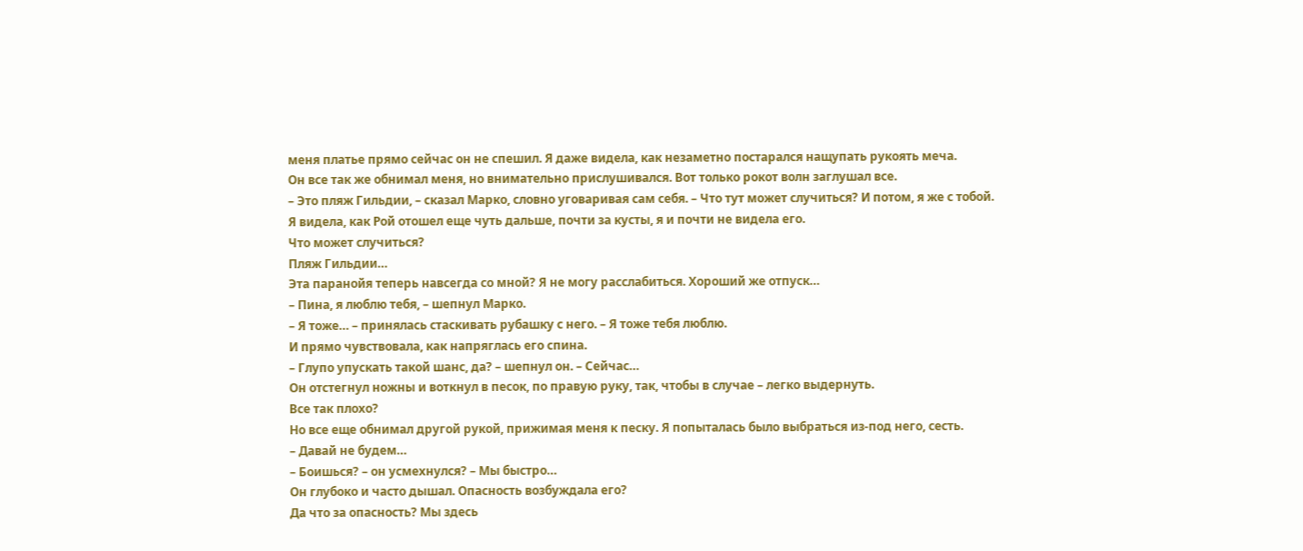меня платье прямо сейчас он не спешил. Я даже видела, как незаметно постарался нащупать рукоять меча.
Он все так же обнимал меня, но внимательно прислушивался. Вот только рокот волн заглушал все.
– Это пляж Гильдии, – сказал Марко, словно уговаривая сам себя. – Что тут может случиться? И потом, я же с тобой.
Я видела, как Рой отошел еще чуть дальше, почти за кусты, я и почти не видела его.
Что может случиться?
Пляж Гильдии…
Эта паранойя теперь навсегда со мной? Я не могу расслабиться. Хороший же отпуск…
– Пина, я люблю тебя, – шепнул Марко.
– Я тоже… – принялась стаскивать рубашку с него. – Я тоже тебя люблю.
И прямо чувствовала, как напряглась его спина.
– Глупо упускать такой шанс, да? – шепнул он. – Сейчас…
Он отстегнул ножны и воткнул в песок, по правую руку, так, чтобы в случае – легко выдернуть.
Все так плохо?
Но все еще обнимал другой рукой, прижимая меня к песку. Я попыталась было выбраться из-под него, сесть.
– Давай не будем…
– Боишься? – он усмехнулся? – Мы быстро…
Он глубоко и часто дышал. Опасность возбуждала его?
Да что за опасность? Мы здесь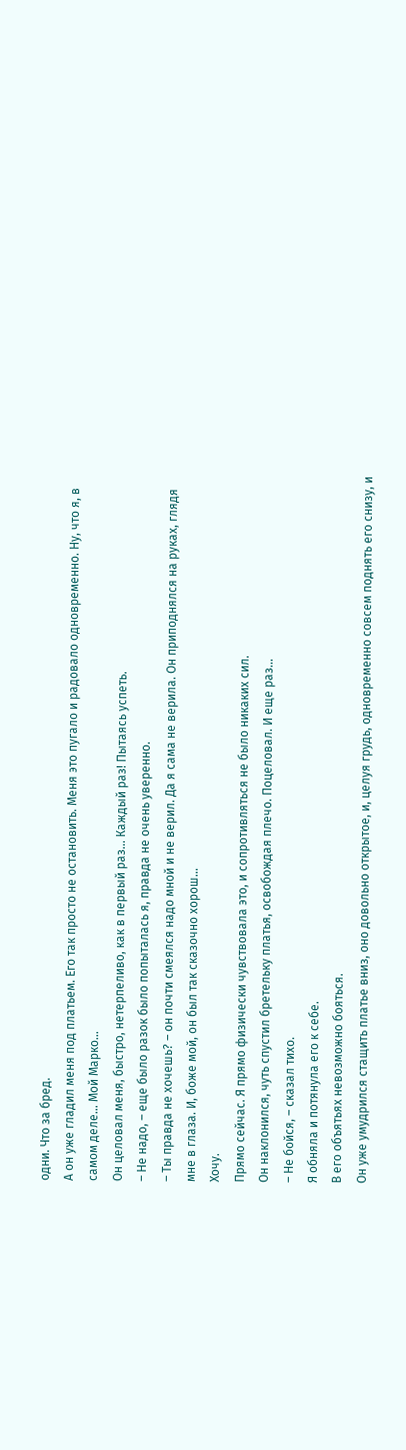одни. Что за бред.
А он уже гладил меня под платьем. Его так просто не остановить. Меня это пугало и радовало одновременно. Ну, что я, в самом деле… Мой Марко…
Он целовал меня, быстро, нетерпеливо, как в первый раз… Каждый раз! Пытаясь успеть.
– Не надо, – еще было разок было попыталась я, правда не очень уверенно.
– Ты правда не хочешь? – он почти смеялся надо мной и не верил. Да я сама не верила. Он приподнялся на руках, глядя мне в глаза. И, боже мой, он был так сказочно хорош…
Хочу.
Прямо сейчас. Я прямо физически чувствовала это, и сопротивляться не было никаких сил.
Он наклонился, чуть спустил бретельку платья, освобождая плечо. Поцеловал. И еще раз…
– Не бойся, – сказал тихо.
Я обняла и потянула его к себе.
В его объятьях невозможно бояться.
Он уже умудрился стащить платье вниз, оно довольно открытое, и, целуя грудь, одновременно совсем поднять его снизу, и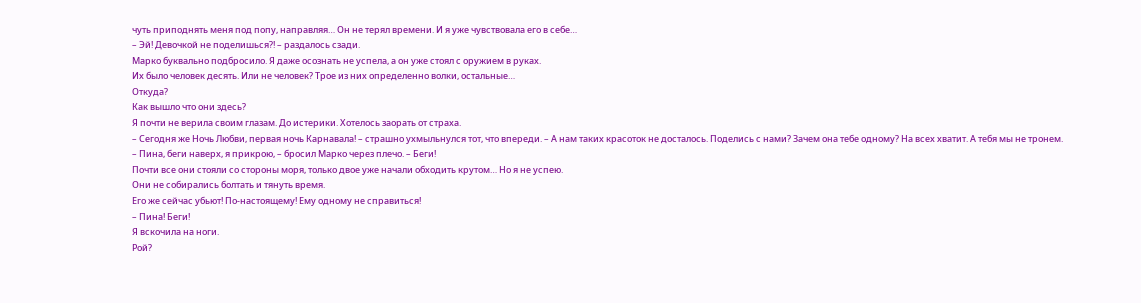чуть приподнять меня под попу, направляя… Он не терял времени. И я уже чувствовала его в себе…
– Эй! Девочкой не поделишься?! – раздалось сзади.
Марко буквально подбросило. Я даже осознать не успела, а он уже стоял с оружием в руках.
Их было человек десять. Или не человек? Трое из них определенно волки, остальные…
Откуда?
Как вышло что они здесь?
Я почти не верила своим глазам. До истерики. Хотелось заорать от страха.
– Сегодня же Ночь Любви, первая ночь Карнавала! – страшно ухмыльнулся тот, что впереди. – А нам таких красоток не досталось. Поделись с нами? Зачем она тебе одному? На всех хватит. А тебя мы не тронем.
– Пина, беги наверх, я прикрою, – бросил Марко через плечо. – Беги!
Почти все они стояли со стороны моря, только двое уже начали обходить крутом… Но я не успею.
Они не собирались болтать и тянуть время.
Его же сейчас убьют! По-настоящему! Ему одному не справиться!
– Пина! Беги!
Я вскочила на ноги.
Рой?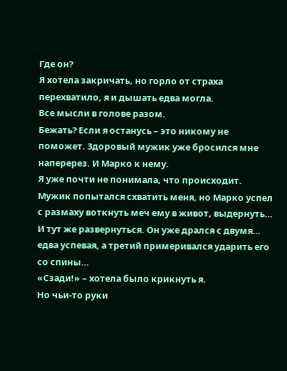Где он?
Я хотела закричать, но горло от страха перехватило, я и дышать едва могла.
Все мысли в голове разом.
Бежать? Если я останусь – это никому не поможет. Здоровый мужик уже бросился мне наперерез. И Марко к нему.
Я уже почти не понимала, что происходит.
Мужик попытался схватить меня, но Марко успел с размаху воткнуть меч ему в живот, выдернуть… И тут же развернуться. Он уже дрался с двумя… едва успевая, а третий примеривался ударить его со спины…
«Сзади!» – хотела было крикнуть я.
Но чьи-то руки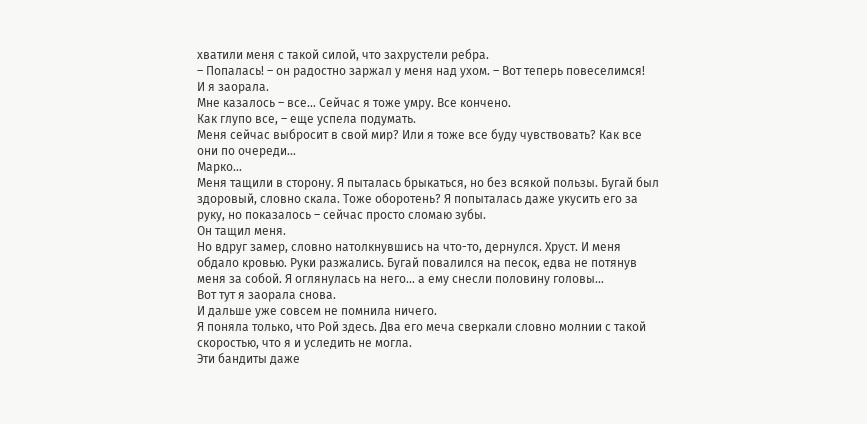хватили меня с такой силой, что захрустели ребра.
– Попалась! – он радостно заржал у меня над ухом. – Вот теперь повеселимся!
И я заорала.
Мне казалось – все… Сейчас я тоже умру. Все кончено.
Как глупо все, – еще успела подумать.
Меня сейчас выбросит в свой мир? Или я тоже все буду чувствовать? Как все они по очереди…
Марко…
Меня тащили в сторону. Я пыталась брыкаться, но без всякой пользы. Бугай был здоровый, словно скала. Тоже оборотень? Я попыталась даже укусить его за руку, но показалось – сейчас просто сломаю зубы.
Он тащил меня.
Но вдруг замер, словно натолкнувшись на что-то, дернулся. Хруст. И меня обдало кровью. Руки разжались. Бугай повалился на песок, едва не потянув меня за собой. Я оглянулась на него… а ему снесли половину головы…
Вот тут я заорала снова.
И дальше уже совсем не помнила ничего.
Я поняла только, что Рой здесь. Два его меча сверкали словно молнии с такой скоростью, что я и уследить не могла.
Эти бандиты даже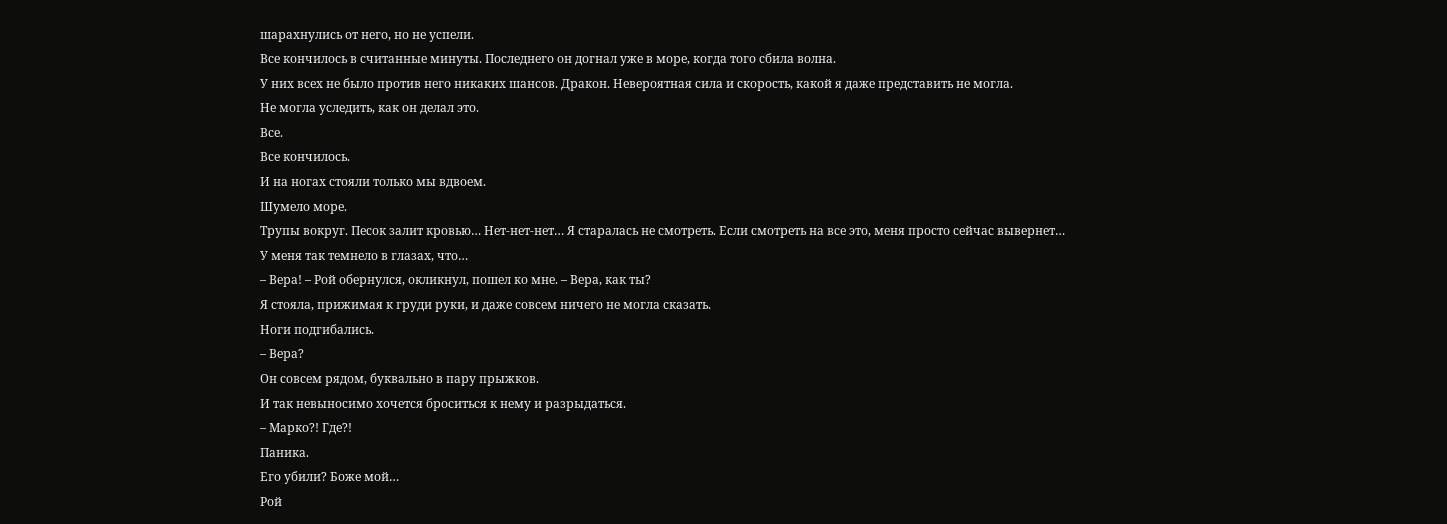шарахнулись от него, но не успели.
Все кончилось в считанные минуты. Последнего он догнал уже в море, когда того сбила волна.
У них всех не было против него никаких шансов. Дракон. Невероятная сила и скорость, какой я даже представить не могла.
Не могла уследить, как он делал это.
Все.
Все кончилось.
И на ногах стояли только мы вдвоем.
Шумело море.
Трупы вокруг. Песок залит кровью… Нет-нет-нет… Я старалась не смотреть. Если смотреть на все это, меня просто сейчас вывернет…
У меня так темнело в глазах, что…
– Вера! – Рой обернулся, окликнул, пошел ко мне. – Вера, как ты?
Я стояла, прижимая к груди руки, и даже совсем ничего не могла сказать.
Ноги подгибались.
– Вера?
Он совсем рядом, буквально в пару прыжков.
И так невыносимо хочется броситься к нему и разрыдаться.
– Марко?! Где?!
Паника.
Его убили? Боже мой…
Рой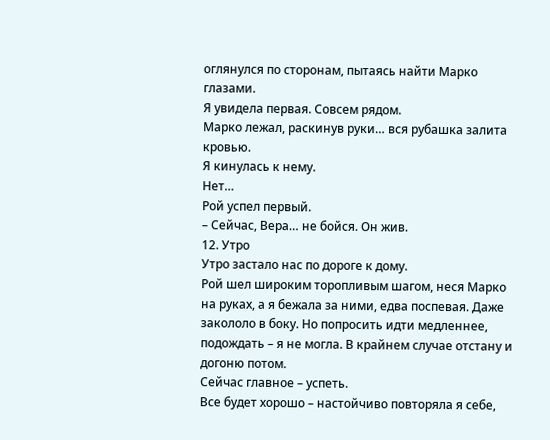оглянулся по сторонам, пытаясь найти Марко глазами.
Я увидела первая. Совсем рядом.
Марко лежал, раскинув руки… вся рубашка залита кровью.
Я кинулась к нему.
Нет…
Рой успел первый.
– Сейчас, Вера… не бойся. Он жив.
12. Утро
Утро застало нас по дороге к дому.
Рой шел широким торопливым шагом, неся Марко на руках, а я бежала за ними, едва поспевая. Даже закололо в боку. Но попросить идти медленнее, подождать – я не могла. В крайнем случае отстану и догоню потом.
Сейчас главное – успеть.
Все будет хорошо – настойчиво повторяла я себе,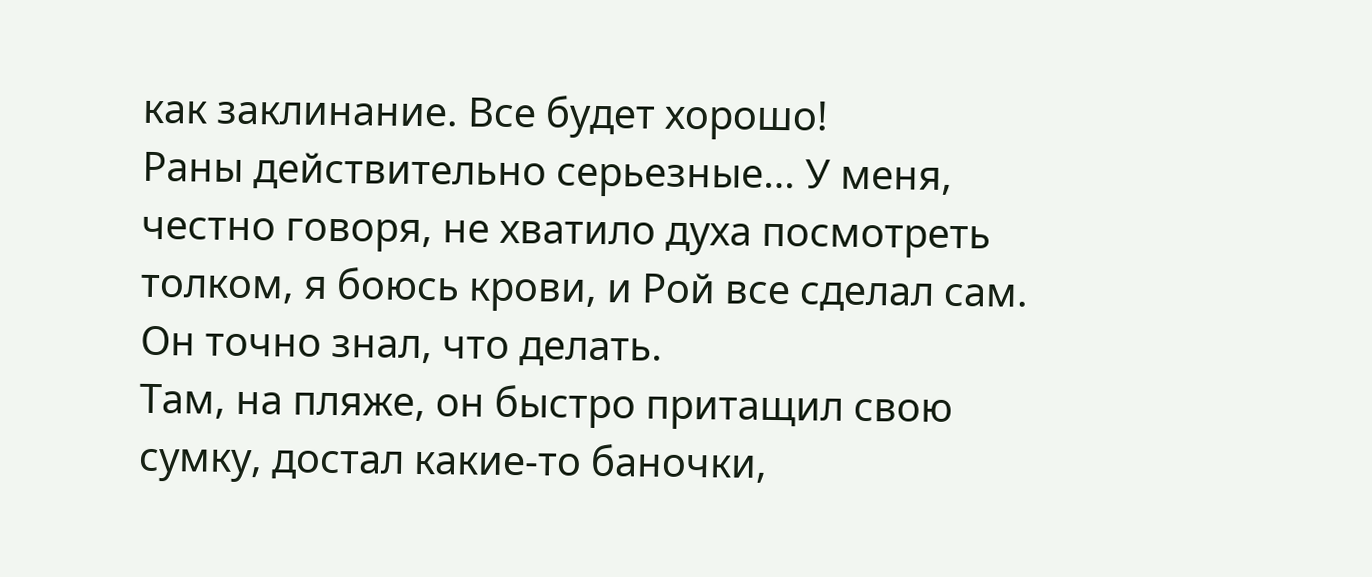как заклинание. Все будет хорошо!
Раны действительно серьезные… У меня, честно говоря, не хватило духа посмотреть толком, я боюсь крови, и Рой все сделал сам. Он точно знал, что делать.
Там, на пляже, он быстро притащил свою сумку, достал какие-то баночки,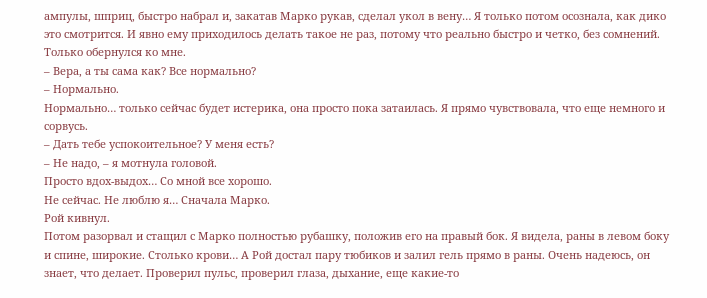ампулы, шприц, быстро набрал и, закатав Марко рукав, сделал укол в вену… Я только потом осознала, как дико это смотрится. И явно ему приходилось делать такое не раз, потому что реально быстро и четко, без сомнений.
Только обернулся ко мне.
– Вера, а ты сама как? Все нормально?
– Нормально.
Нормально… только сейчас будет истерика, она просто пока затаилась. Я прямо чувствовала, что еще немного и сорвусь.
– Дать тебе успокоительное? У меня есть?
– Не надо, – я мотнула головой.
Просто вдох-выдох… Со мной все хорошо.
Не сейчас. Не люблю я… Сначала Марко.
Рой кивнул.
Потом разорвал и стащил с Марко полностью рубашку, положив его на правый бок. Я видела, раны в левом боку и спине, широкие. Столько крови… А Рой достал пару тюбиков и залил гель прямо в раны. Очень надеюсь, он знает, что делает. Проверил пульс, проверил глаза, дыхание, еще какие-то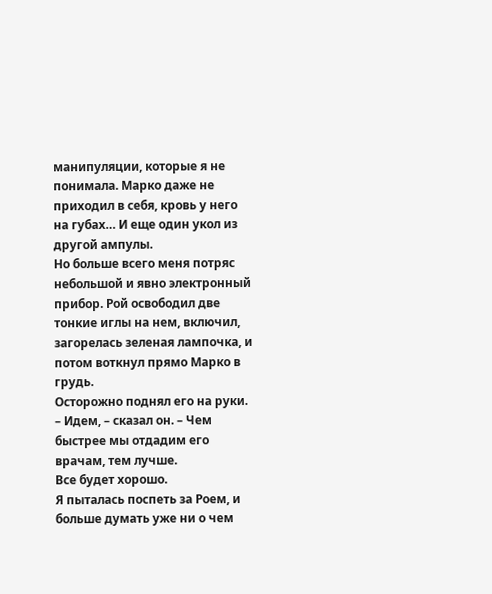манипуляции, которые я не понимала. Марко даже не приходил в себя, кровь у него на губах… И еще один укол из другой ампулы.
Но больше всего меня потряс небольшой и явно электронный прибор. Рой освободил две тонкие иглы на нем, включил, загорелась зеленая лампочка, и потом воткнул прямо Марко в грудь.
Осторожно поднял его на руки.
– Идем, – сказал он. – Чем быстрее мы отдадим его врачам, тем лучше.
Все будет хорошо.
Я пыталась поспеть за Роем, и больше думать уже ни о чем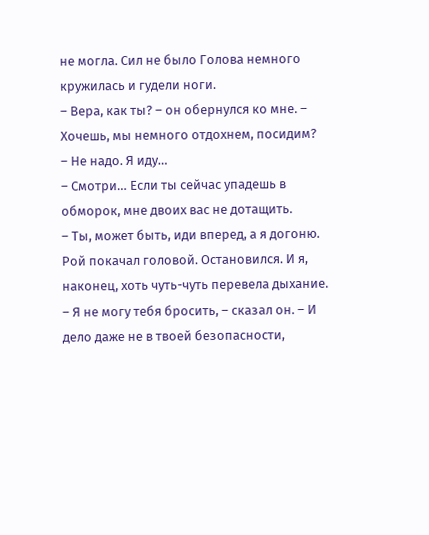не могла. Сил не было Голова немного кружилась и гудели ноги.
– Вера, как ты? – он обернулся ко мне. – Хочешь, мы немного отдохнем, посидим?
– Не надо. Я иду…
– Смотри… Если ты сейчас упадешь в обморок, мне двоих вас не дотащить.
– Ты, может быть, иди вперед, а я догоню.
Рой покачал головой. Остановился. И я, наконец, хоть чуть-чуть перевела дыхание.
– Я не могу тебя бросить, – сказал он. – И дело даже не в твоей безопасности,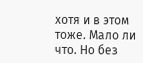хотя и в этом тоже. Мало ли что. Но без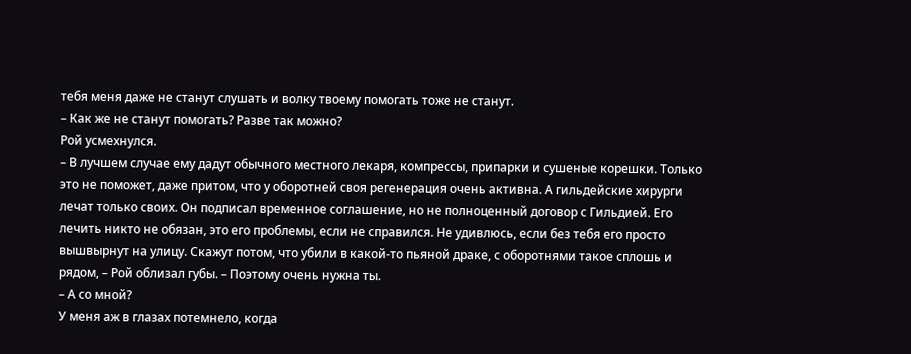тебя меня даже не станут слушать и волку твоему помогать тоже не станут.
– Как же не станут помогать? Разве так можно?
Рой усмехнулся.
– В лучшем случае ему дадут обычного местного лекаря, компрессы, припарки и сушеные корешки. Только это не поможет, даже притом, что у оборотней своя регенерация очень активна. А гильдейские хирурги лечат только своих. Он подписал временное соглашение, но не полноценный договор с Гильдией. Его лечить никто не обязан, это его проблемы, если не справился. Не удивлюсь, если без тебя его просто вышвырнут на улицу. Скажут потом, что убили в какой-то пьяной драке, с оборотнями такое сплошь и рядом, – Рой облизал губы. – Поэтому очень нужна ты.
– А со мной?
У меня аж в глазах потемнело, когда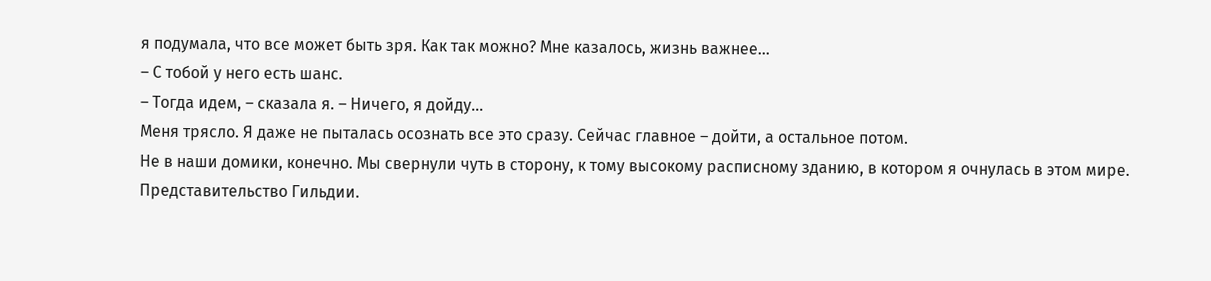я подумала, что все может быть зря. Как так можно? Мне казалось, жизнь важнее…
– С тобой у него есть шанс.
– Тогда идем, – сказала я. – Ничего, я дойду…
Меня трясло. Я даже не пыталась осознать все это сразу. Сейчас главное – дойти, а остальное потом.
Не в наши домики, конечно. Мы свернули чуть в сторону, к тому высокому расписному зданию, в котором я очнулась в этом мире. Представительство Гильдии.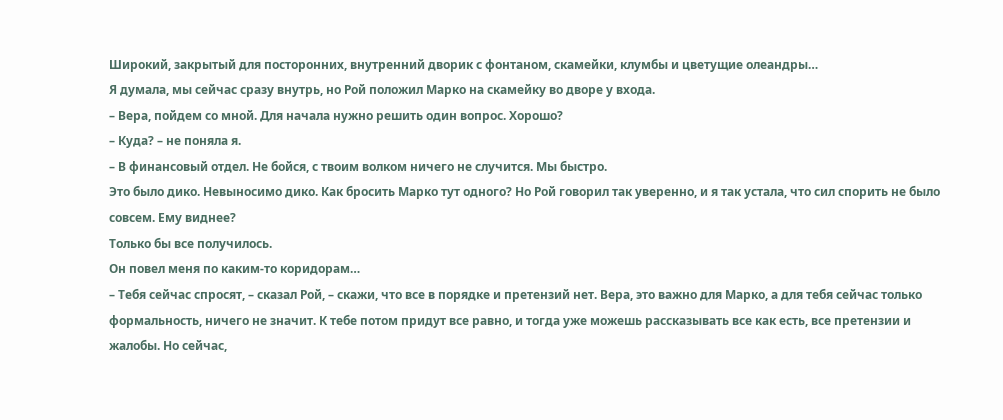Широкий, закрытый для посторонних, внутренний дворик с фонтаном, скамейки, клумбы и цветущие олеандры…
Я думала, мы сейчас сразу внутрь, но Рой положил Марко на скамейку во дворе у входа.
– Вера, пойдем со мной. Для начала нужно решить один вопрос. Хорошо?
– Куда? – не поняла я.
– В финансовый отдел. Не бойся, с твоим волком ничего не случится. Мы быстро.
Это было дико. Невыносимо дико. Как бросить Марко тут одного? Но Рой говорил так уверенно, и я так устала, что сил спорить не было совсем. Ему виднее?
Только бы все получилось.
Он повел меня по каким-то коридорам…
– Тебя сейчас спросят, – сказал Рой, – скажи, что все в порядке и претензий нет. Вера, это важно для Марко, а для тебя сейчас только формальность, ничего не значит. К тебе потом придут все равно, и тогда уже можешь рассказывать все как есть, все претензии и жалобы. Но сейчас,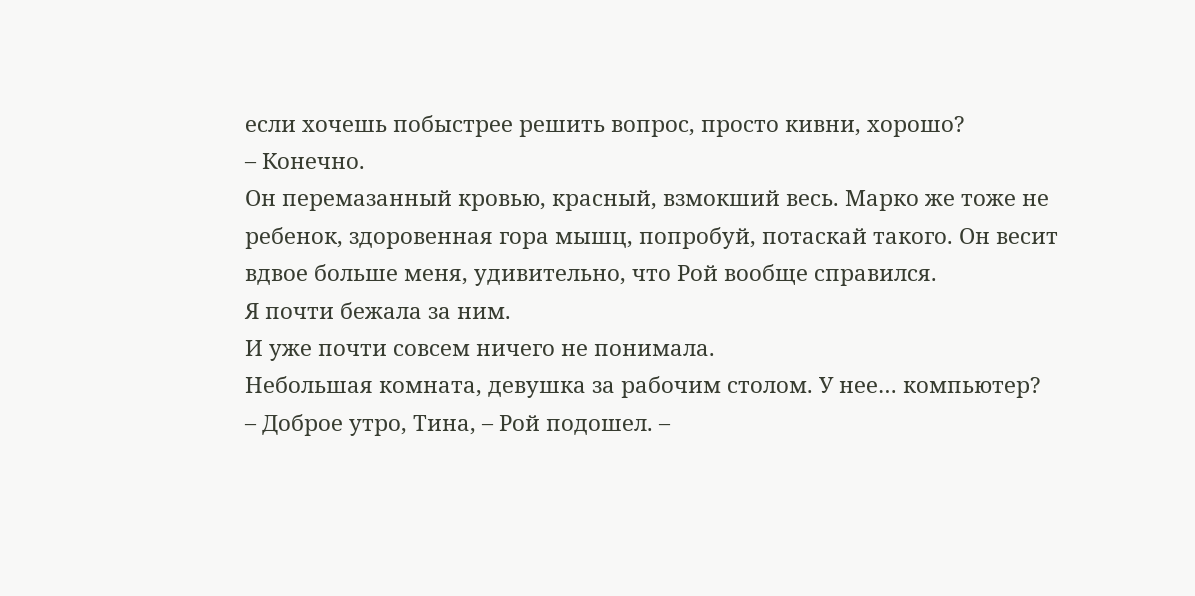если хочешь побыстрее решить вопрос, просто кивни, хорошо?
– Конечно.
Он перемазанный кровью, красный, взмокший весь. Марко же тоже не ребенок, здоровенная гора мышц, попробуй, потаскай такого. Он весит вдвое больше меня, удивительно, что Рой вообще справился.
Я почти бежала за ним.
И уже почти совсем ничего не понимала.
Небольшая комната, девушка за рабочим столом. У нее… компьютер?
– Доброе утро, Тина, – Рой подошел. –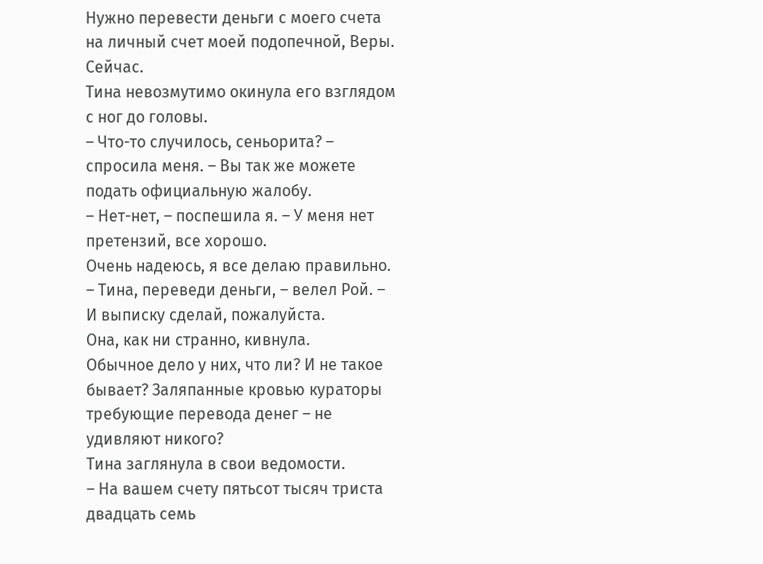Нужно перевести деньги с моего счета на личный счет моей подопечной, Веры. Сейчас.
Тина невозмутимо окинула его взглядом с ног до головы.
– Что-то случилось, сеньорита? – спросила меня. – Вы так же можете подать официальную жалобу.
– Нет-нет, – поспешила я. – У меня нет претензий, все хорошо.
Очень надеюсь, я все делаю правильно.
– Тина, переведи деньги, – велел Рой. – И выписку сделай, пожалуйста.
Она, как ни странно, кивнула.
Обычное дело у них, что ли? И не такое бывает? Заляпанные кровью кураторы требующие перевода денег – не удивляют никого?
Тина заглянула в свои ведомости.
– На вашем счету пятьсот тысяч триста двадцать семь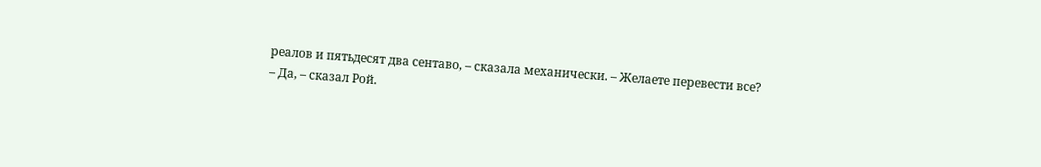реалов и пятьдесят два сентаво, – сказала механически. – Желаете перевести все?
– Да, – сказал Рой.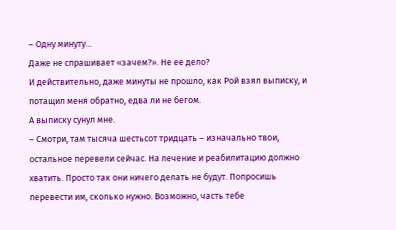– Одну минуту…
Даже не спрашивает «зачем?». Не ее дело?
И действительно, даже минуты не прошло, как Рой взял выписку, и потащил меня обратно, едва ли не бегом.
А выписку сунул мне.
– Смотри, там тысяча шестьсот тридцать – изначально твои, остальное перевели сейчас. На лечение и реабилитацию должно хватить. Просто так они ничего делать не будут. Попросишь перевести им, сколько нужно. Возможно, часть тебе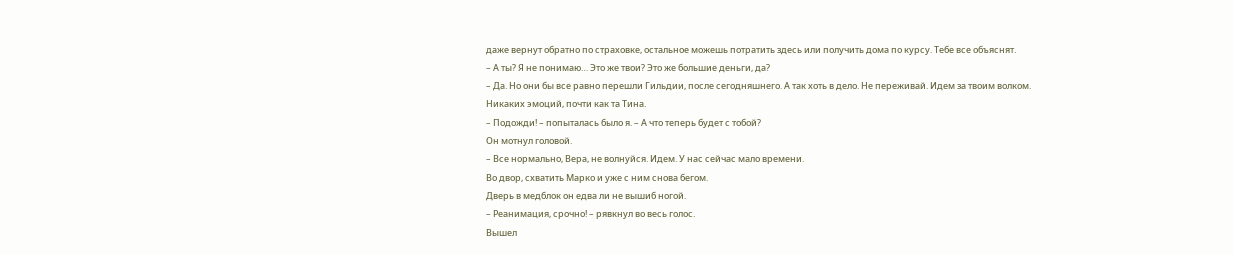даже вернут обратно по страховке, остальное можешь потратить здесь или получить дома по курсу. Тебе все объяснят.
– А ты? Я не понимаю… Это же твои? Это же большие деньги, да?
– Да. Но они бы все равно перешли Гильдии, после сегодняшнего. А так хоть в дело. Не переживай. Идем за твоим волком.
Никаких эмоций, почти как та Тина.
– Подожди! – попыталась было я. – А что теперь будет с тобой?
Он мотнул головой.
– Все нормально, Вера, не волнуйся. Идем. У нас сейчас мало времени.
Во двор, схватить Марко и уже с ним снова бегом.
Дверь в медблок он едва ли не вышиб ногой.
– Реанимация, срочно! – рявкнул во весь голос.
Вышел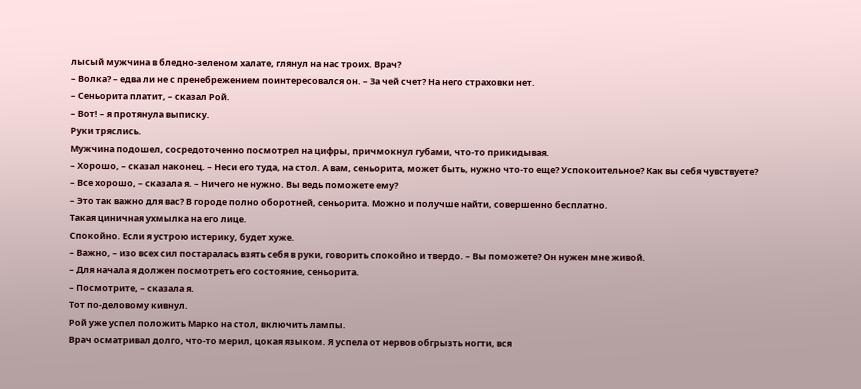лысый мужчина в бледно-зеленом халате, глянул на нас троих. Врач?
– Волка? – едва ли не с пренебрежением поинтересовался он. – За чей счет? На него страховки нет.
– Сеньорита платит, – сказал Рой.
– Вот! – я протянула выписку.
Руки тряслись.
Мужчина подошел, сосредоточенно посмотрел на цифры, причмокнул губами, что-то прикидывая.
– Хорошо, – сказал наконец. – Неси его туда, на стол. А вам, сеньорита, может быть, нужно что-то еще? Успокоительное? Как вы себя чувствуете?
– Все хорошо, – сказала я. – Ничего не нужно. Вы ведь поможете ему?
– Это так важно для вас? В городе полно оборотней, сеньорита. Можно и получше найти, совершенно бесплатно.
Такая циничная ухмылка на его лице.
Спокойно. Если я устрою истерику, будет хуже.
– Важно, – изо всех сил постаралась взять себя в руки, говорить спокойно и твердо. – Вы поможете? Он нужен мне живой.
– Для начала я должен посмотреть его состояние, сеньорита.
– Посмотрите, – сказала я.
Тот по-деловому кивнул.
Рой уже успел положить Марко на стол, включить лампы.
Врач осматривал долго, что-то мерил, цокая языком. Я успела от нервов обгрызть ногти, вся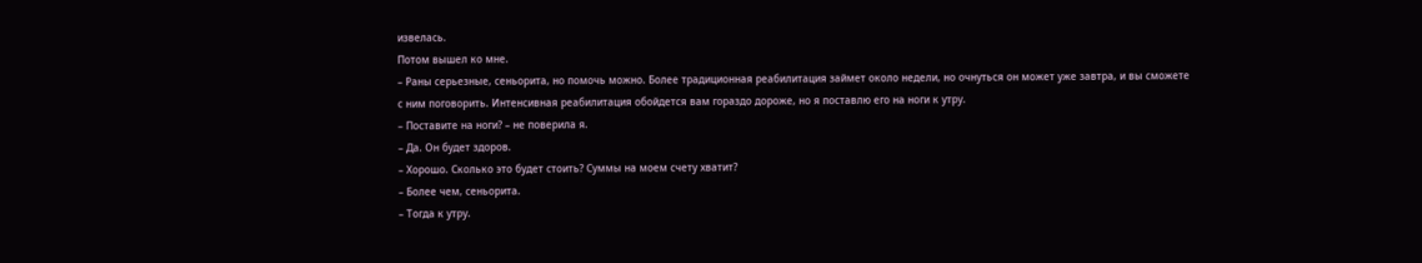извелась.
Потом вышел ко мне.
– Раны серьезные, сеньорита, но помочь можно. Более традиционная реабилитация займет около недели, но очнуться он может уже завтра, и вы сможете с ним поговорить. Интенсивная реабилитация обойдется вам гораздо дороже, но я поставлю его на ноги к утру.
– Поставите на ноги? – не поверила я.
– Да. Он будет здоров.
– Хорошо. Сколько это будет стоить? Суммы на моем счету хватит?
– Более чем, сеньорита.
– Тогда к утру.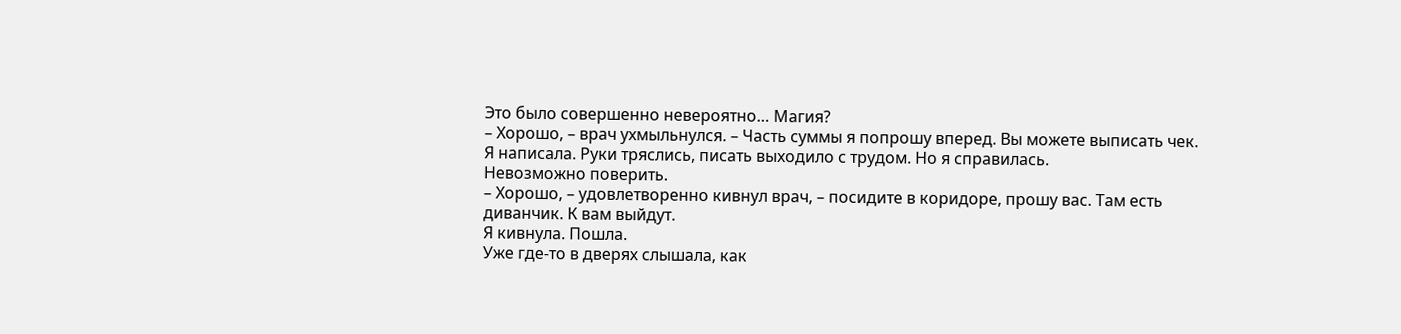Это было совершенно невероятно… Магия?
– Хорошо, – врач ухмыльнулся. – Часть суммы я попрошу вперед. Вы можете выписать чек.
Я написала. Руки тряслись, писать выходило с трудом. Но я справилась.
Невозможно поверить.
– Хорошо, – удовлетворенно кивнул врач, – посидите в коридоре, прошу вас. Там есть диванчик. К вам выйдут.
Я кивнула. Пошла.
Уже где-то в дверях слышала, как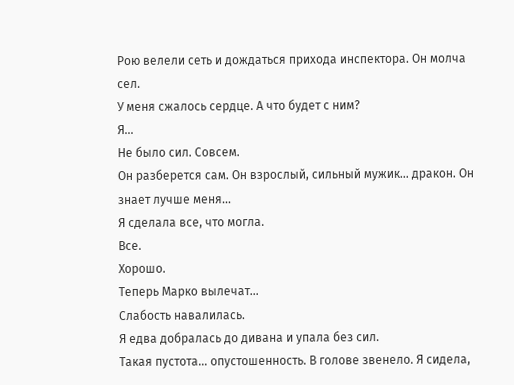Рою велели сеть и дождаться прихода инспектора. Он молча сел.
У меня сжалось сердце. А что будет с ним?
Я…
Не было сил. Совсем.
Он разберется сам. Он взрослый, сильный мужик… дракон. Он знает лучше меня…
Я сделала все, что могла.
Все.
Хорошо.
Теперь Марко вылечат…
Слабость навалилась.
Я едва добралась до дивана и упала без сил.
Такая пустота… опустошенность. В голове звенело. Я сидела,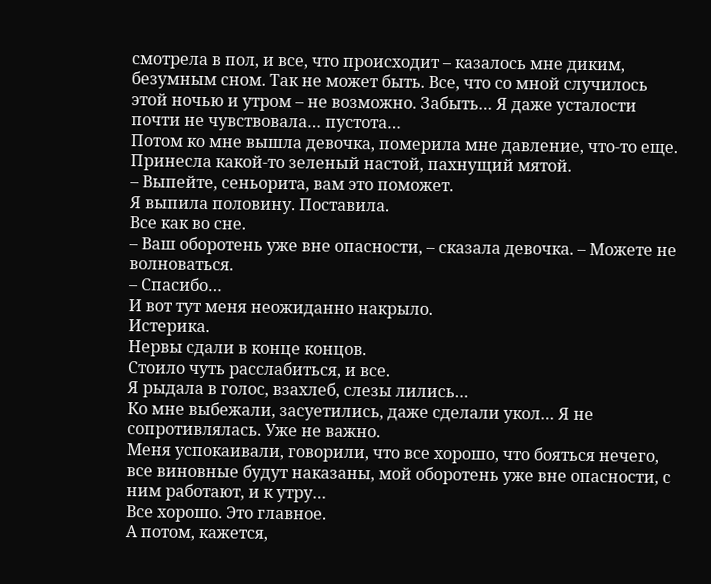смотрела в пол, и все, что происходит – казалось мне диким, безумным сном. Так не может быть. Все, что со мной случилось этой ночью и утром – не возможно. Забыть… Я даже усталости почти не чувствовала… пустота…
Потом ко мне вышла девочка, померила мне давление, что-то еще. Принесла какой-то зеленый настой, пахнущий мятой.
– Выпейте, сеньорита, вам это поможет.
Я выпила половину. Поставила.
Все как во сне.
– Ваш оборотень уже вне опасности, – сказала девочка. – Можете не волноваться.
– Спасибо…
И вот тут меня неожиданно накрыло.
Истерика.
Нервы сдали в конце концов.
Стоило чуть расслабиться, и все.
Я рыдала в голос, взахлеб, слезы лились…
Ко мне выбежали, засуетились, даже сделали укол… Я не сопротивлялась. Уже не важно.
Меня успокаивали, говорили, что все хорошо, что бояться нечего, все виновные будут наказаны, мой оборотень уже вне опасности, с ним работают, и к утру…
Все хорошо. Это главное.
А потом, кажется,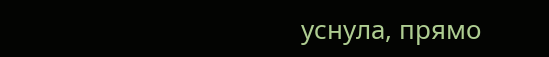уснула, прямо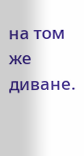на том же диване.